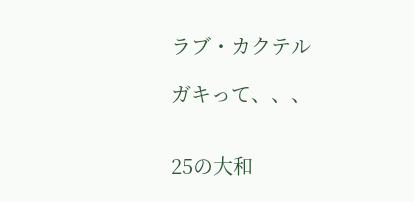ラブ・カクテル

ガキって、、、


25の大和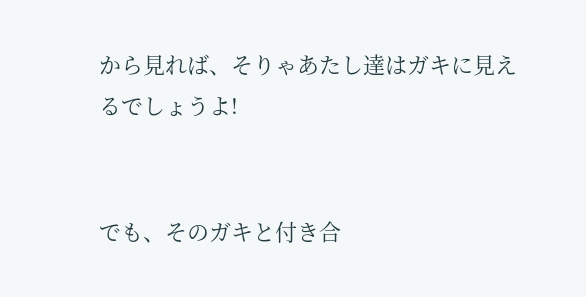から見れば、そりゃあたし達はガキに見えるでしょうよ!


でも、そのガキと付き合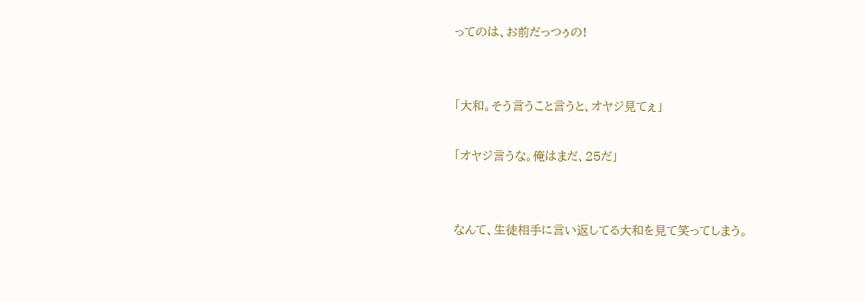ってのは、お前だっつぅの!


「大和。そう言うこと言うと、オヤジ見てぇ」

「オヤジ言うな。俺はまだ、25だ」


なんて、生徒相手に言い返してる大和を見て笑ってしまう。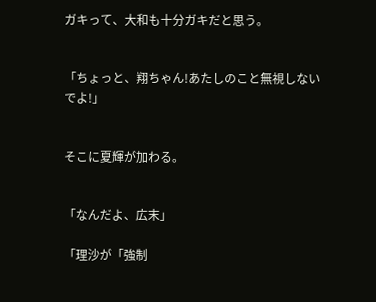ガキって、大和も十分ガキだと思う。


「ちょっと、翔ちゃん!あたしのこと無視しないでよ!」


そこに夏輝が加わる。


「なんだよ、広末」

「理沙が「強制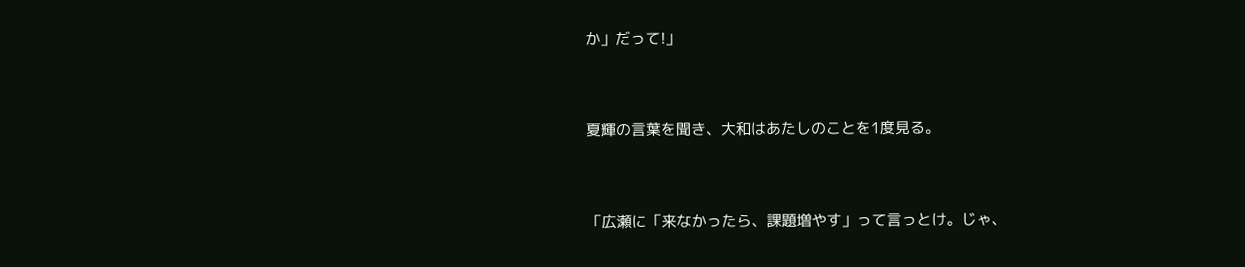か」だって!」


夏輝の言葉を聞き、大和はあたしのことを1度見る。


「広瀬に「来なかったら、課題増やす」って言っとけ。じゃ、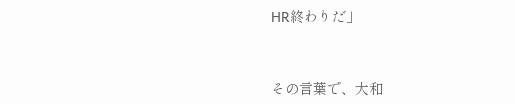HR終わりだ」


その言葉で、大和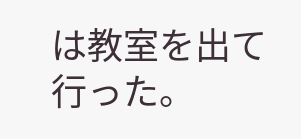は教室を出て行った。